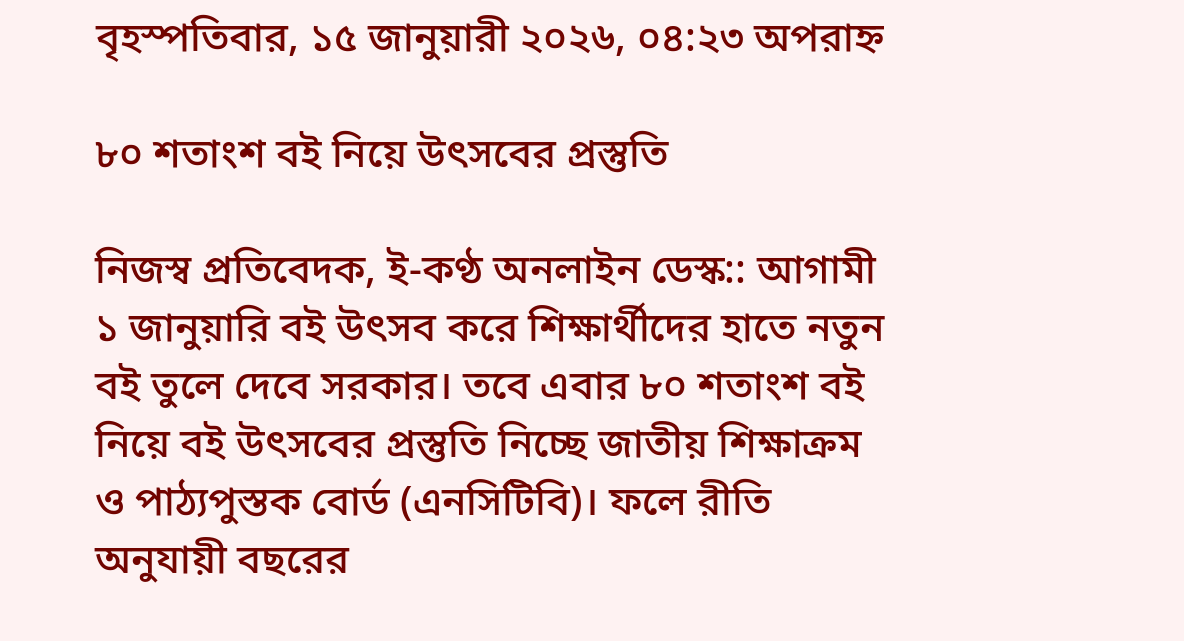বৃহস্পতিবার, ১৫ জানুয়ারী ২০২৬, ০৪:২৩ অপরাহ্ন

৮০ শতাংশ বই নিয়ে উৎসবের প্রস্তুতি

নিজস্ব প্রতিবেদক, ই-কণ্ঠ অনলাইন ডেস্ক:: আগামী ১ জানুয়ারি বই উৎসব করে শিক্ষার্থীদের হাতে নতুন বই তুলে দেবে সরকার। তবে এবার ৮০ শতাংশ বই নিয়ে বই উৎসবের প্রস্তুতি নিচ্ছে জাতীয় শিক্ষাক্রম ও পাঠ্যপুস্তক বোর্ড (এনসিটিবি)। ফলে রীতি অনুযায়ী বছরের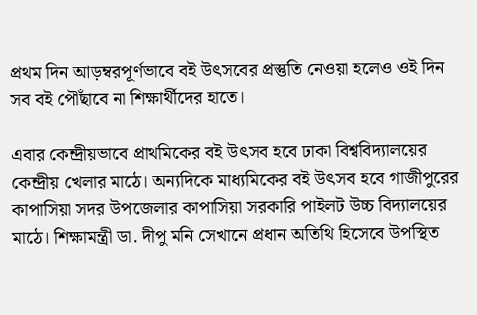প্রথম দিন আড়ম্বরপূর্ণভাবে বই উৎসবের প্রস্তুতি নেওয়া হলেও ওই দিন সব বই পৌঁছাবে না শিক্ষার্থীদের হাতে।

এবার কেন্দ্রীয়ভাবে প্রাথমিকের বই উৎসব হবে ঢাকা বিশ্ববিদ্যালয়ের কেন্দ্রীয় খেলার মাঠে। অন্যদিকে মাধ্যমিকের বই উৎসব হবে গাজীপুরের কাপাসিয়া সদর উপজেলার কাপাসিয়া সরকারি পাইলট উচ্চ বিদ্যালয়ের মাঠে। শিক্ষামন্ত্রী ডা. দীপু মনি সেখানে প্রধান অতিথি হিসেবে উপস্থিত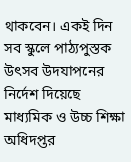থাকবেন। একই দিন সব স্কুলে পাঠ্যপুস্তক উৎসব উদযাপনের নির্দেশ দিয়েছে মাধ্যমিক ও উচ্চ শিক্ষা অধিদপ্তর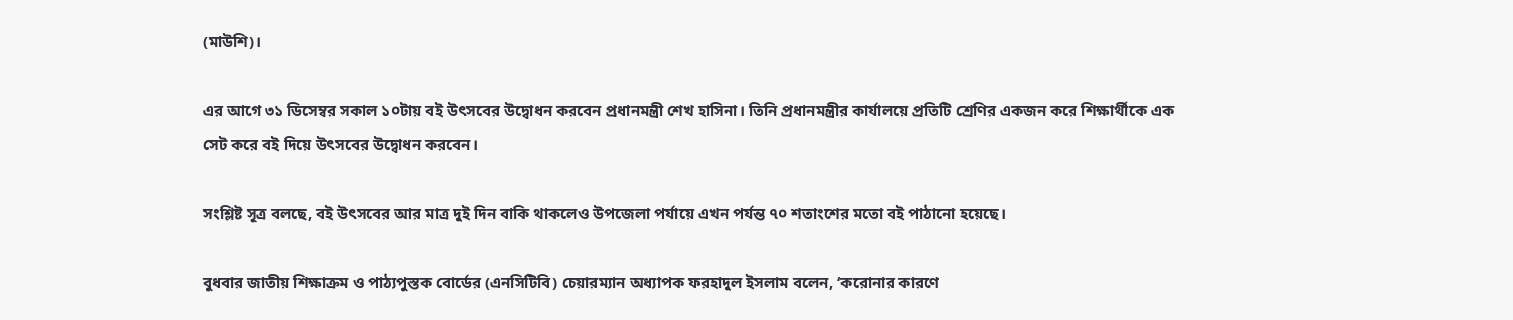(মাউশি)।

এর আগে ৩১ ডিসেম্বর সকাল ১০টায় বই উৎসবের উদ্বোধন করবেন প্রধানমন্ত্রী শেখ হাসিনা। তিনি প্রধানমন্ত্রীর কার্যালয়ে প্রতিটি শ্রেণির একজন করে শিক্ষার্থীকে এক সেট করে বই দিয়ে উৎসবের উদ্বোধন করবেন।

সংশ্লিষ্ট সূত্র বলছে, বই উৎসবের আর মাত্র দুই দিন বাকি থাকলেও উপজেলা পর্যায়ে এখন পর্যন্ত ৭০ শতাংশের মতো বই পাঠানো হয়েছে।

বুধবার জাতীয় শিক্ষাক্রম ও পাঠ্যপুস্তক বোর্ডের (এনসিটিবি) চেয়ারম্যান অধ্যাপক ফরহাদুল ইসলাম বলেন, ‘করোনার কারণে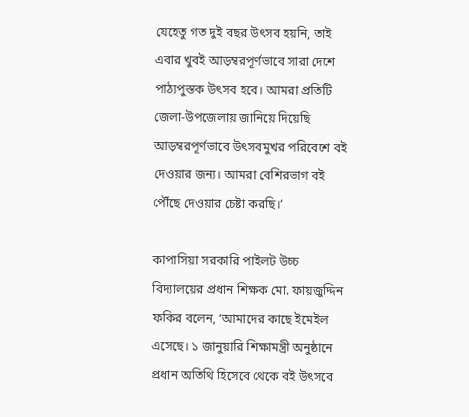যেহেতু গত দুই বছর উৎসব হয়নি, তাই এবার খুবই আড়ম্বরপূর্ণভাবে সারা দেশে পাঠ্যপুস্তক উৎসব হবে। আমরা প্রতিটি জেলা-উপজেলায় জানিয়ে দিয়েছি আড়ম্বরপূর্ণভাবে উৎসবমুখর পরিবেশে বই দেওয়ার জন্য। আমরা বেশিরভাগ বই পৌঁছে দেওয়ার চেষ্টা করছি।’

কাপাসিয়া সরকারি পাইলট উচ্চ বিদ্যালয়ের প্রধান শিক্ষক মো. ফায়জুদ্দিন ফকির বলেন, ‘আমাদের কাছে ইমেইল এসেছে। ১ জানুয়ারি শিক্ষামন্ত্রী অনুষ্ঠানে প্রধান অতিথি হিসেবে থেকে বই উৎসবে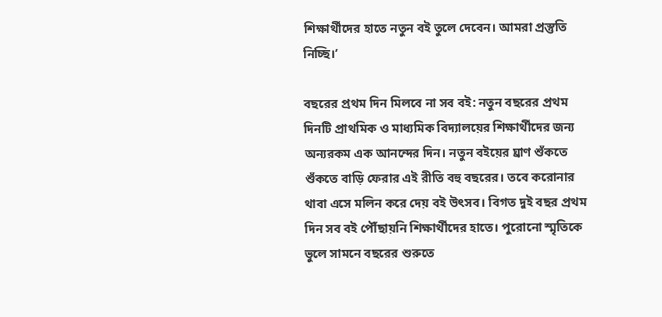শিক্ষার্থীদের হাতে নতুন বই তুলে দেবেন। আমরা প্রস্তুতি নিচ্ছি।’

বছরের প্রথম দিন মিলবে না সব বই: নতুন বছরের প্রথম দিনটি প্রাথমিক ও মাধ্যমিক বিদ্যালয়ের শিক্ষার্থীদের জন্য অন্যরকম এক আনন্দের দিন। নতুন বইয়ের ঘ্রাণ শুঁকতে শুঁকতে বাড়ি ফেরার এই রীতি বহু বছরের। তবে করোনার থাবা এসে মলিন করে দেয় বই উৎসব। বিগত দুই বছর প্রথম দিন সব বই পৌঁছায়নি শিক্ষার্থীদের হাতে। পুরোনো স্মৃতিকে ভুলে সামনে বছরের শুরুতে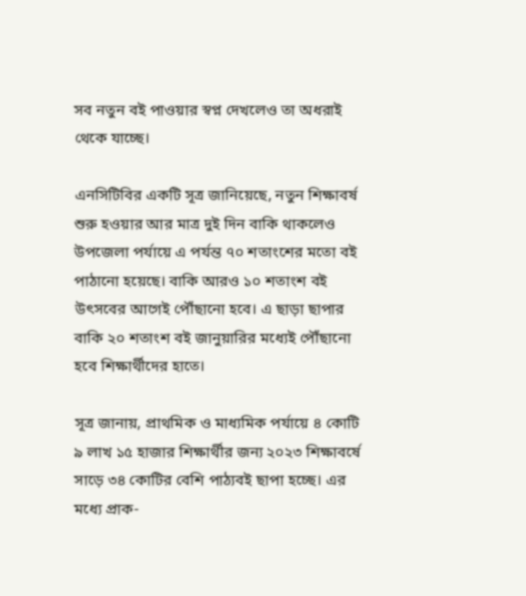সব নতুন বই পাওয়ার স্বপ্ন দেখলেও তা অধরাই থেকে যাচ্ছে।

এনসিটিবির একটি সূত্র জানিয়েছে, নতুন শিক্ষাবর্ষ শুরু হওয়ার আর মাত্র দুই দিন বাকি থাকলেও উপজেলা পর্যায়ে এ পর্যন্ত ৭০ শতাংশের মতো বই পাঠানো হয়েছে। বাকি আরও ১০ শতাংশ বই উৎসবের আগেই পৌঁছানো হবে। এ ছাড়া ছাপার বাকি ২০ শতাংশ বই জানুয়ারির মধ্যেই পৌঁছানো হবে শিক্ষার্থীদের হাতে।

সূত্র জানায়, প্রাথমিক ও মাধ্যমিক পর্যায়ে ৪ কোটি ৯ লাখ ১৫ হাজার শিক্ষার্থীর জন্য ২০২৩ শিক্ষাবর্ষে সাড়ে ৩৪ কোটির বেশি পাঠ্যবই ছাপা হচ্ছে। এর মধ্যে প্রাক-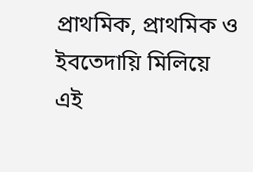প্রাথমিক, প্রাথমিক ও ইবতেদায়ি মিলিয়ে এই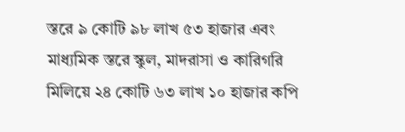স্তরে ৯ কোটি ৯৮ লাখ ৫৩ হাজার এবং মাধ্যমিক স্তরে স্কুল, মাদরাসা ও কারিগরি মিলিয়ে ২৪ কোটি ৬৩ লাখ ১০ হাজার কপি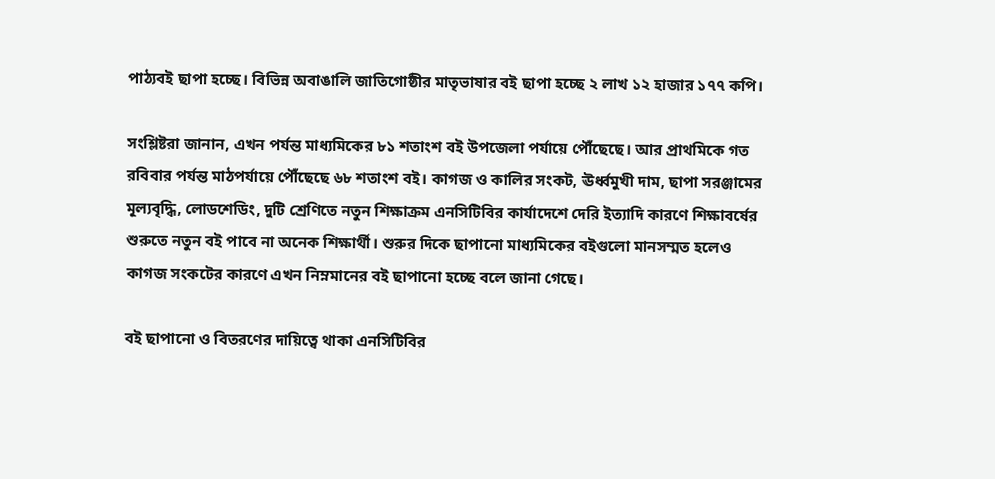পাঠ্যবই ছাপা হচ্ছে। বিভিন্ন অবাঙালি জাতিগোষ্ঠীর মাতৃভাষার বই ছাপা হচ্ছে ২ লাখ ১২ হাজার ১৭৭ কপি।

সংশ্লিষ্টরা জানান, এখন পর্যন্ত মাধ্যমিকের ৮১ শতাংশ বই উপজেলা পর্যায়ে পৌঁছেছে। আর প্রাথমিকে গত রবিবার পর্যন্ত মাঠপর্যায়ে পৌঁছেছে ৬৮ শতাংশ বই। কাগজ ও কালির সংকট, ঊর্ধ্বমুখী দাম, ছাপা সরঞ্জামের মূল্যবৃদ্ধি, লোডশেডিং, দুটি শ্রেণিতে নতুন শিক্ষাক্রম এনসিটিবির কার্যাদেশে দেরি ইত্যাদি কারণে শিক্ষাবর্ষের শুরুতে নতুন বই পাবে না অনেক শিক্ষার্থী। শুরুর দিকে ছাপানো মাধ্যমিকের বইগুলো মানসম্মত হলেও কাগজ সংকটের কারণে এখন নিম্নমানের বই ছাপানো হচ্ছে বলে জানা গেছে।

বই ছাপানো ও বিতরণের দায়িত্বে থাকা এনসিটিবির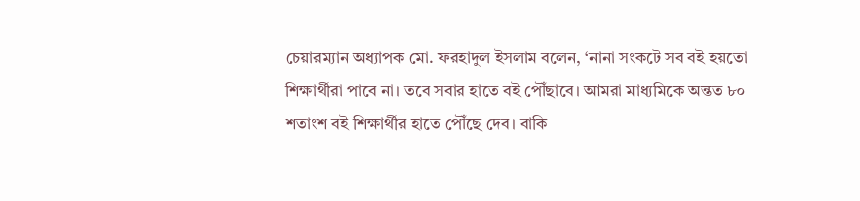চেয়ারম্যান অধ্যাপক মো. ফরহাদুল ইসলাম বলেন, ‘নানা সংকটে সব বই হয়তো শিক্ষার্থীরা পাবে না। তবে সবার হাতে বই পৌঁছাবে। আমরা মাধ্যমিকে অন্তত ৮০ শতাংশ বই শিক্ষার্থীর হাতে পৌঁছে দেব। বাকি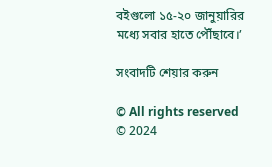বইগুলো ১৫-২০ জানুয়ারির মধ্যে সবার হাতে পৌঁছাবে।’

সংবাদটি শেয়ার করুন

© All rights reserved © 2024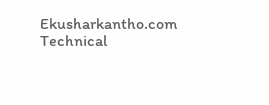Ekusharkantho.com
Technical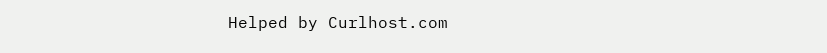Helped by Curlhost.com